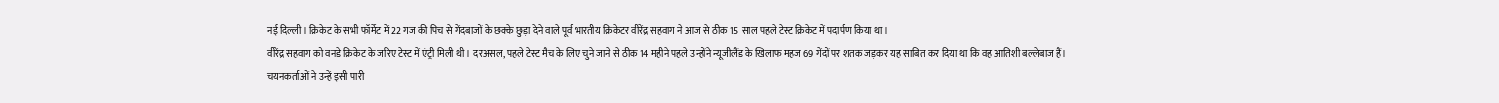नई दिल्ली। क्रिकेट के सभी फॉर्मेट में 22 गज की पिच से गेंदबाजों के छक्के छुड़ा देने वाले पूर्व भारतीय क्रिकेटर वीरेंद्र सहवाग ने आज से ठीक 15 साल पहले टेस्ट क्रिकेट में पदार्पण किया था।
वीरेंद्र सहवाग को वनडे क्रिकेट के जरिए टेस्ट में एंट्री मिली थी। दरअसल, पहले टेस्ट मैच के लिए चुने जाने से ठीक 14 महीने पहले उन्होंने न्यूजीलैंड के खिलाफ महज 69 गेंदों पर शतक जड़कर यह साबित कर दिया था कि वह आतिशी बल्लेबाज हैं।
चयनकर्ताओं ने उन्हें इसी पारी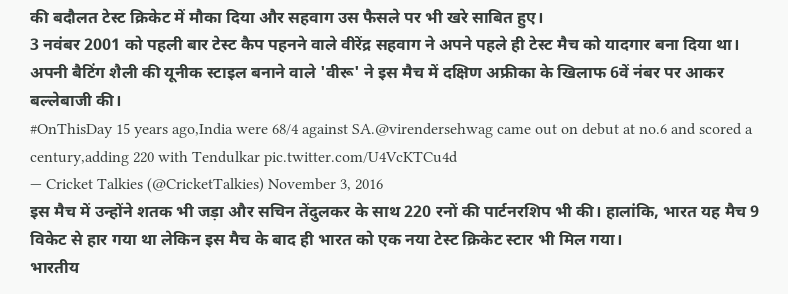की बदौलत टेस्ट क्रिकेट में मौका दिया और सहवाग उस फैसले पर भी खरे साबित हुए।
3 नवंबर 2001 को पहली बार टेस्ट कैप पहनने वाले वीरेंद्र सहवाग ने अपने पहले ही टेस्ट मैच को यादगार बना दिया था। अपनी बैटिंग शैली की यूनीक स्टाइल बनाने वाले 'वीरू' ने इस मैच में दक्षिण अफ्रीका के खिलाफ 6वें नंबर पर आकर बल्लेबाजी की।
#OnThisDay 15 years ago,India were 68/4 against SA.@virendersehwag came out on debut at no.6 and scored a century,adding 220 with Tendulkar pic.twitter.com/U4VcKTCu4d
— Cricket Talkies (@CricketTalkies) November 3, 2016
इस मैच में उन्होंने शतक भी जड़ा और सचिन तेंदुलकर के साथ 220 रनों की पार्टनरशिप भी की। हालांकि, भारत यह मैच 9 विकेट से हार गया था लेकिन इस मैच के बाद ही भारत को एक नया टेस्ट क्रिकेट स्टार भी मिल गया।
भारतीय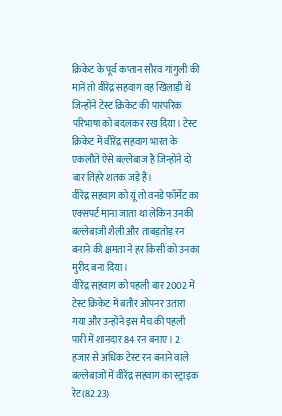क्रिकेट के पूर्व कप्तान सौरव गांगुली की मानें तो वीरेंद्र सहवाग वह खिलाड़ी थे जिन्होंने टेस्ट क्रिकेट की पारंपरिक परिभाषा को बदलकर रख दिया। टेस्ट क्रिकेट में वीरेंद्र सहवाग भारत के एकलौते ऐसे बल्लेबाज हैं जिन्होंने दो बार तिहरे शतक जड़े हैं।
वीरेंद्र सहवाग को यूं तो वनडे फॉर्मेट का एक्सपर्ट माना जाता था लेकिन उनकी बल्लेबाजी शैली और ताबड़तोड़ रन बनाने की क्षमता ने हर किसी को उनका मुरीद बना दिया।
वीरेंद्र सहवाग को पहली बार 2002 में टेस्ट क्रिकेट में बतौर ओपनर उतारा गया और उन्होंने इस मैच की पहली पारी में शानदार 84 रन बनाए। 2 हजार से अधिक टेस्ट रन बनाने वाले बल्लेबाजों में वीरेंद्र सहवाग का स्ट्राइक रेट(82.23)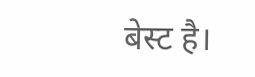बेस्ट है।